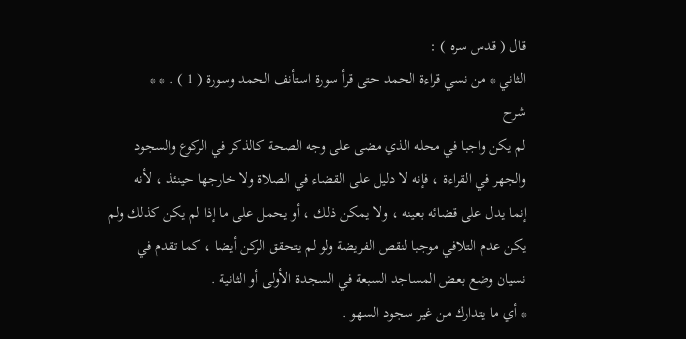قال ( قدس سره ) :
الثاني * من نسي قراءة الحمد حتى قرأ سورة استأنف الحمد وسورة ( 1 ) . * *
شرح
لم يكن واجبا في محله الذي مضى على وجه الصحة كالذكر في الركوع والسجود
والجهر في القراءة ، فإنه لا دليل على القضاء في الصلاة ولا خارجها حينئذ ، لأنه
إنما يدل على قضائه بعينه ، ولا يمكن ذلك ، أو يحمل على ما إذا لم يكن كذلك ولم
يكن عدم التلافي موجبا لنقص الفريضة ولو لم يتحقق الركن أيضا ، كما تقدم في
نسيان وضع بعض المساجد السبعة في السجدة الأولى أو الثانية .
* أي ما يتدارك من غير سجود السهو .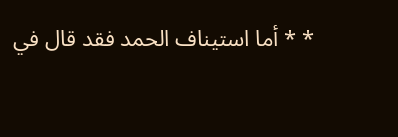* * أما استيناف الحمد فقد قال في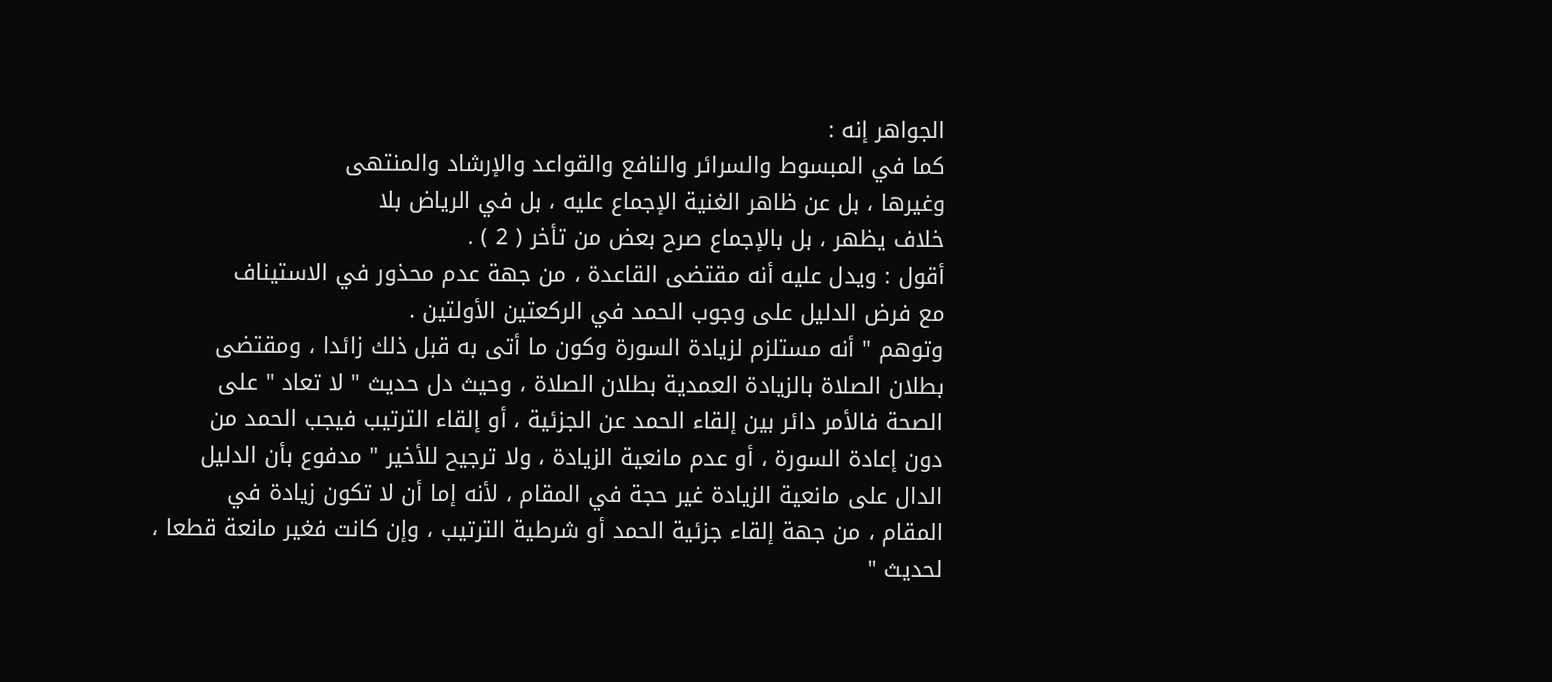الجواهر إنه :
كما في المبسوط والسرائر والنافع والقواعد والإرشاد والمنتهى
وغيرها ، بل عن ظاهر الغنية الإجماع عليه ، بل في الرياض بلا
خلاف يظهر ، بل بالإجماع صرح بعض من تأخر ( 2 ) .
أقول : ويدل عليه أنه مقتضى القاعدة ، من جهة عدم محذور في الاستيناف
مع فرض الدليل على وجوب الحمد في الركعتين الأولتين .
وتوهم " أنه مستلزم لزيادة السورة وكون ما أتى به قبل ذلك زائدا ، ومقتضى
بطلان الصلاة بالزيادة العمدية بطلان الصلاة ، وحيث دل حديث " لا تعاد " على
الصحة فالأمر دائر بين إلقاء الحمد عن الجزئية ، أو إلقاء الترتيب فيجب الحمد من
دون إعادة السورة ، أو عدم مانعية الزيادة ، ولا ترجيح للأخير " مدفوع بأن الدليل
الدال على مانعية الزيادة غير حجة في المقام ، لأنه إما أن لا تكون زيادة في
المقام ، من جهة إلقاء جزئية الحمد أو شرطية الترتيب ، وإن كانت فغير مانعة قطعا ،
لحديث "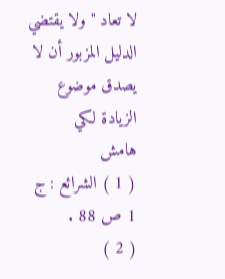لا تعاد " ولا يقتضي الدليل المزبور أن لا يصدق موضوع الزيادة لكي
هامش
( 1 ) الشرائع : ج 1 ص 88 .
( 2 )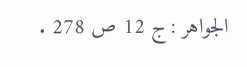الجواهر : ج 12 ص 278 .